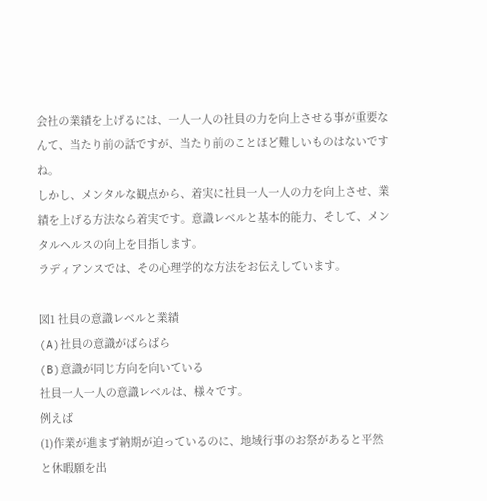会社の業績を上げるには、一人一人の社員の力を向上させる事が重要なんて、当たり前の話ですが、当たり前のことほど難しいものはないですね。
しかし、メンタルな観点から、着実に社員一人一人の力を向上させ、業績を上げる方法なら着実です。意識レベルと基本的能力、そして、メンタルヘルスの向上を目指します。
ラディアンスでは、その心理学的な方法をお伝えしています。

図1 社員の意識レベルと業績
(A)社員の意識がばらばら
(B)意識が同じ方向を向いている
社員一人一人の意識レベルは、様々です。
例えば
(1)作業が進まず納期が迫っているのに、地域行事のお祭があると平然と休暇願を出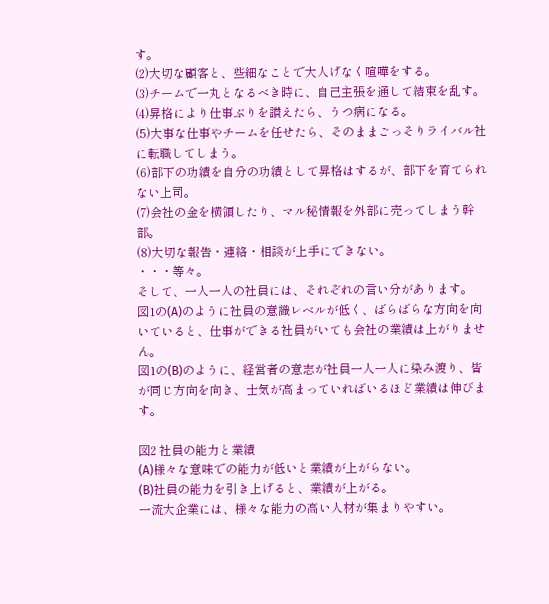す。
(2)大切な顧客と、些細なことで大人げなく喧嘩をする。
(3)チームで一丸となるべき時に、自己主張を通して結束を乱す。
(4)昇格により仕事ぶりを讃えたら、うつ病になる。
(5)大事な仕事やチームを任せたら、そのままごっそりライバル社に転職してしまう。
(6)部下の功績を自分の功績として昇格はするが、部下を育てられない上司。
(7)会社の金を横領したり、マル秘情報を外部に売ってしまう幹部。
(8)大切な報告・連絡・相談が上手にできない。
・・・等々。
そして、一人一人の社員には、それぞれの言い分があります。
図1の(A)のように社員の意識レベルが低く、ばらばらな方向を向いていると、仕事ができる社員がいても会社の業績は上がりません。
図1の(B)のように、経営者の意志が社員一人一人に染み渡り、皆が同じ方向を向き、士気が高まっていればいるほど業績は伸びます。

図2 社員の能力と業績
(A)様々な意味での能力が低いと業績が上がらない。
(B)社員の能力を引き上げると、業績が上がる。
一流大企業には、様々な能力の高い人材が集まりやすい。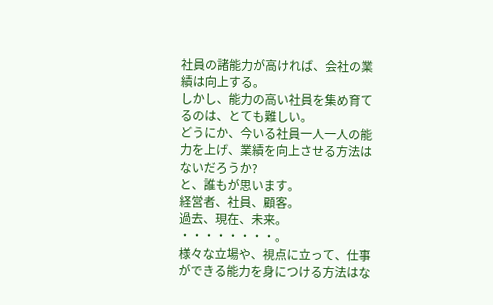社員の諸能力が高ければ、会社の業績は向上する。
しかし、能力の高い社員を集め育てるのは、とても難しい。
どうにか、今いる社員一人一人の能力を上げ、業績を向上させる方法はないだろうか?
と、誰もが思います。
経営者、社員、顧客。
過去、現在、未来。
・・・・・・・・。
様々な立場や、視点に立って、仕事ができる能力を身につける方法はな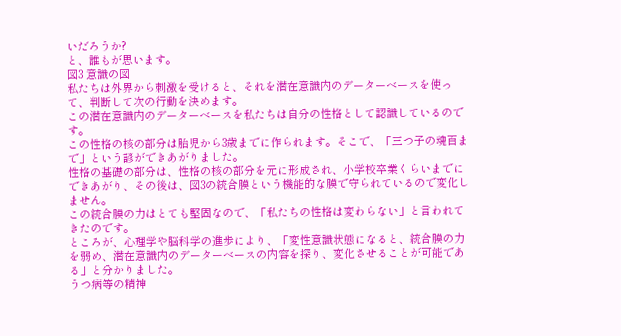いだろうか?
と、誰もが思います。
図3 意識の図
私たちは外界から刺激を受けると、それを潜在意識内のデーターベースを使って、判断して次の行動を決めます。
この潜在意識内のデーターベースを私たちは自分の性格として認識しているのです。
この性格の核の部分は胎児から3歳までに作られます。そこで、「三つ子の魂百まで」という諺ができあがりました。
性格の基礎の部分は、性格の核の部分を元に形成され、小学校卒業くらいまでにできあがり、その後は、図3の統合膜という機能的な膜で守られているので変化しません。
この統合膜の力はとても堅固なので、「私たちの性格は変わらない」と言われてきたのです。
ところが、心理学や脳科学の進歩により、「変性意識状態になると、統合膜の力を弱め、潜在意識内のデーターベースの内容を探り、変化させることが可能である」と分かりました。
うつ病等の精神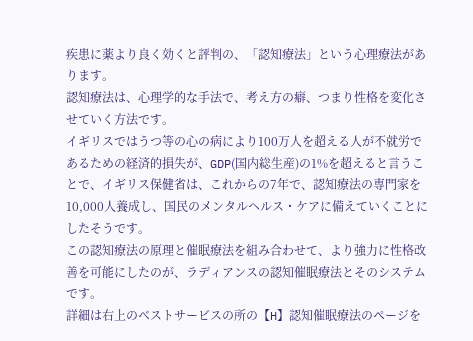疾患に薬より良く効くと評判の、「認知療法」という心理療法があります。
認知療法は、心理学的な手法で、考え方の癖、つまり性格を変化させていく方法です。
イギリスではうつ等の心の病により100万人を超える人が不就労であるための経済的損失が、GDP(国内総生産)の1%を超えると言うことで、イギリス保健省は、これからの7年で、認知療法の専門家を10,000人養成し、国民のメンタルヘルス・ケアに備えていくことにしたそうです。
この認知療法の原理と催眠療法を組み合わせて、より強力に性格改善を可能にしたのが、ラディアンスの認知催眠療法とそのシステムです。
詳細は右上のベストサービスの所の【H】認知催眠療法のページを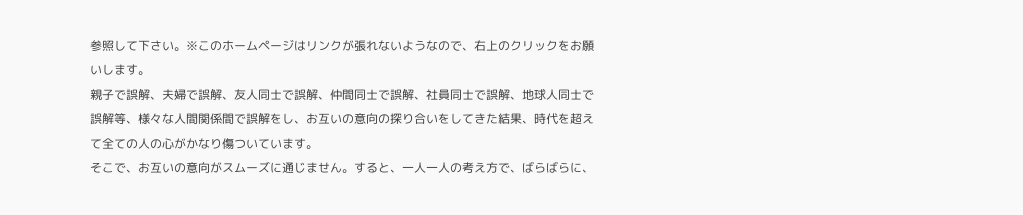参照して下さい。※このホームページはリンクが張れないようなので、右上のクリックをお願いします。
親子で誤解、夫婦で誤解、友人同士で誤解、仲間同士で誤解、社員同士で誤解、地球人同士で誤解等、様々な人間関係間で誤解をし、お互いの意向の探り合いをしてきた結果、時代を超えて全ての人の心がかなり傷ついています。
そこで、お互いの意向がスムーズに通じません。すると、一人一人の考え方で、ばらばらに、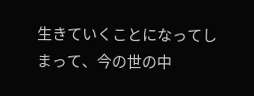生きていくことになってしまって、今の世の中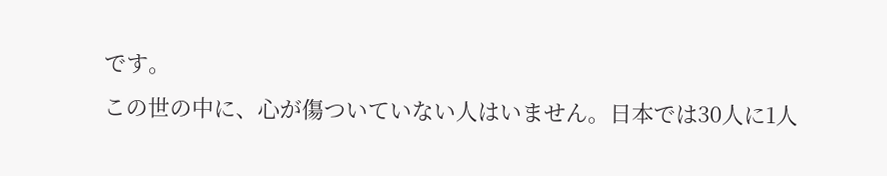です。
この世の中に、心が傷ついていない人はいません。日本では30人に1人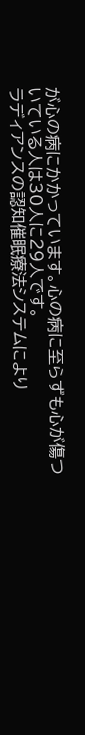が心の病にかかっています。心の病に至らずも心が傷ついている人は30人に29人です。
ラディアンスの認知催眠療法システムにより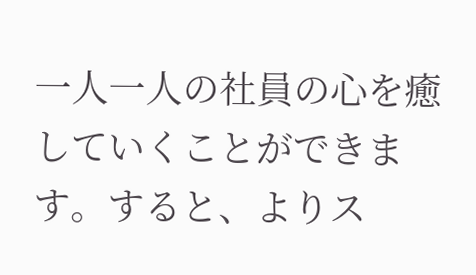一人一人の社員の心を癒していくことができます。すると、よりス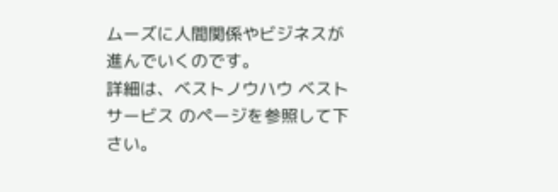ムーズに人間関係やビジネスが進んでいくのです。
詳細は、ベストノウハウ ベストサービス のページを参照して下さい。